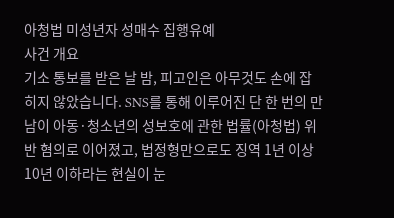아청법 미성년자 성매수 집행유예
사건 개요
기소 통보를 받은 날 밤, 피고인은 아무것도 손에 잡히지 않았습니다. SNS를 통해 이루어진 단 한 번의 만남이 아동·청소년의 성보호에 관한 법률(아청법) 위반 혐의로 이어졌고, 법정형만으로도 징역 1년 이상 10년 이하라는 현실이 눈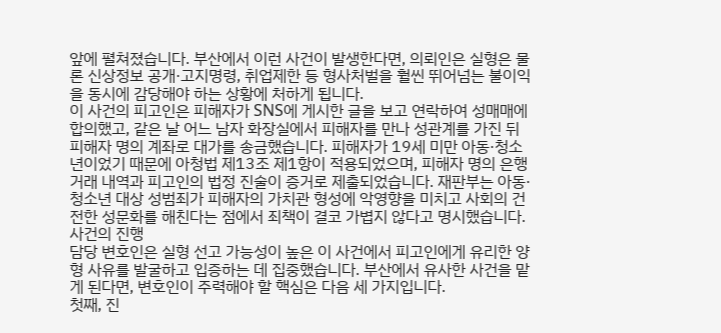앞에 펼쳐졌습니다. 부산에서 이런 사건이 발생한다면, 의뢰인은 실형은 물론 신상정보 공개·고지명령, 취업제한 등 형사처벌을 훨씬 뛰어넘는 불이익을 동시에 감당해야 하는 상황에 처하게 됩니다.
이 사건의 피고인은 피해자가 SNS에 게시한 글을 보고 연락하여 성매매에 합의했고, 같은 날 어느 남자 화장실에서 피해자를 만나 성관계를 가진 뒤 피해자 명의 계좌로 대가를 송금했습니다. 피해자가 19세 미만 아동·청소년이었기 때문에 아청법 제13조 제1항이 적용되었으며, 피해자 명의 은행 거래 내역과 피고인의 법정 진술이 증거로 제출되었습니다. 재판부는 아동·청소년 대상 성범죄가 피해자의 가치관 형성에 악영향을 미치고 사회의 건전한 성문화를 해친다는 점에서 죄책이 결코 가볍지 않다고 명시했습니다.
사건의 진행
담당 변호인은 실형 선고 가능성이 높은 이 사건에서 피고인에게 유리한 양형 사유를 발굴하고 입증하는 데 집중했습니다. 부산에서 유사한 사건을 맡게 된다면, 변호인이 주력해야 할 핵심은 다음 세 가지입니다.
첫째, 진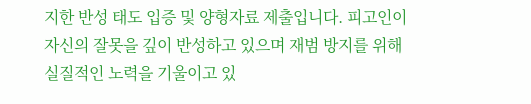지한 반성 태도 입증 및 양형자료 제출입니다. 피고인이 자신의 잘못을 깊이 반성하고 있으며 재범 방지를 위해 실질적인 노력을 기울이고 있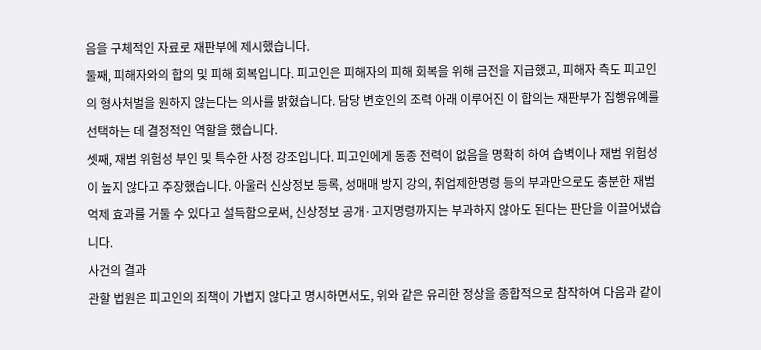음을 구체적인 자료로 재판부에 제시했습니다.
둘째, 피해자와의 합의 및 피해 회복입니다. 피고인은 피해자의 피해 회복을 위해 금전을 지급했고, 피해자 측도 피고인의 형사처벌을 원하지 않는다는 의사를 밝혔습니다. 담당 변호인의 조력 아래 이루어진 이 합의는 재판부가 집행유예를 선택하는 데 결정적인 역할을 했습니다.
셋째, 재범 위험성 부인 및 특수한 사정 강조입니다. 피고인에게 동종 전력이 없음을 명확히 하여 습벽이나 재범 위험성이 높지 않다고 주장했습니다. 아울러 신상정보 등록, 성매매 방지 강의, 취업제한명령 등의 부과만으로도 충분한 재범 억제 효과를 거둘 수 있다고 설득함으로써, 신상정보 공개·고지명령까지는 부과하지 않아도 된다는 판단을 이끌어냈습니다.
사건의 결과
관할 법원은 피고인의 죄책이 가볍지 않다고 명시하면서도, 위와 같은 유리한 정상을 종합적으로 참작하여 다음과 같이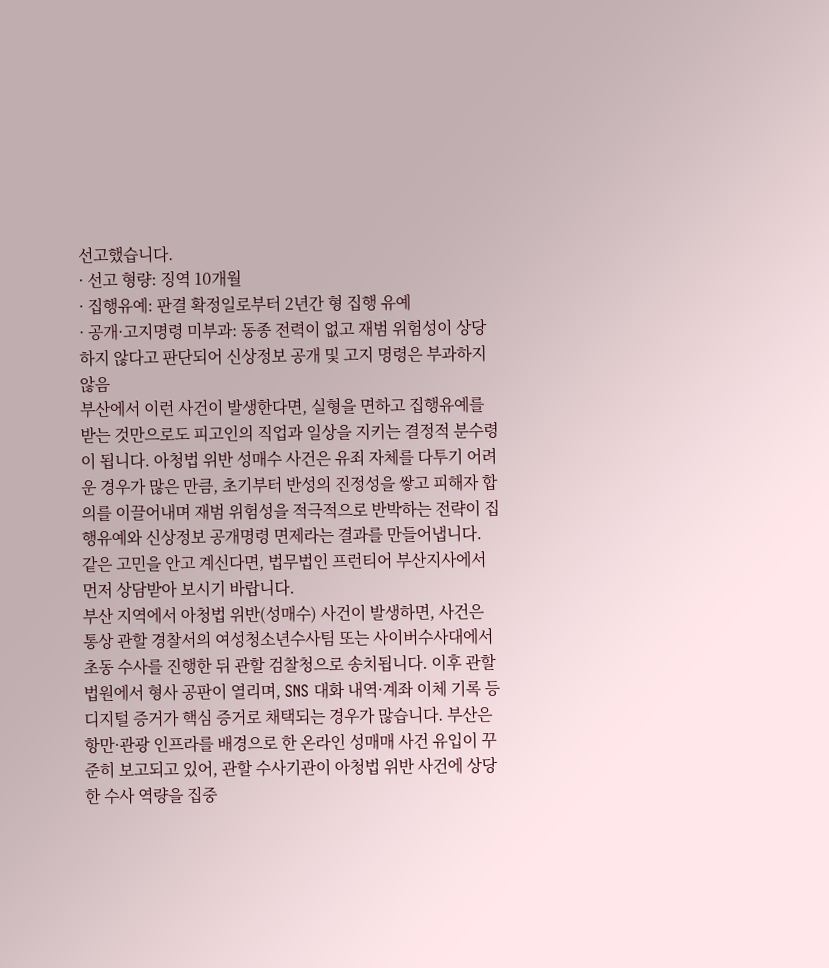선고했습니다.
· 선고 형량: 징역 10개월
· 집행유예: 판결 확정일로부터 2년간 형 집행 유예
· 공개·고지명령 미부과: 동종 전력이 없고 재범 위험성이 상당하지 않다고 판단되어 신상정보 공개 및 고지 명령은 부과하지 않음
부산에서 이런 사건이 발생한다면, 실형을 면하고 집행유예를 받는 것만으로도 피고인의 직업과 일상을 지키는 결정적 분수령이 됩니다. 아청법 위반 성매수 사건은 유죄 자체를 다투기 어려운 경우가 많은 만큼, 초기부터 반성의 진정성을 쌓고 피해자 합의를 이끌어내며 재범 위험성을 적극적으로 반박하는 전략이 집행유예와 신상정보 공개명령 면제라는 결과를 만들어냅니다.
같은 고민을 안고 계신다면, 법무법인 프런티어 부산지사에서 먼저 상담받아 보시기 바랍니다.
부산 지역에서 아청법 위반(성매수) 사건이 발생하면, 사건은 통상 관할 경찰서의 여성청소년수사팀 또는 사이버수사대에서 초동 수사를 진행한 뒤 관할 검찰청으로 송치됩니다. 이후 관할 법원에서 형사 공판이 열리며, SNS 대화 내역·계좌 이체 기록 등 디지털 증거가 핵심 증거로 채택되는 경우가 많습니다. 부산은 항만·관광 인프라를 배경으로 한 온라인 성매매 사건 유입이 꾸준히 보고되고 있어, 관할 수사기관이 아청법 위반 사건에 상당한 수사 역량을 집중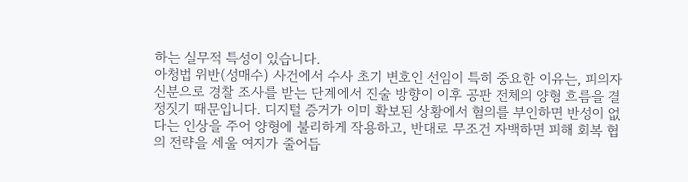하는 실무적 특성이 있습니다.
아청법 위반(성매수) 사건에서 수사 초기 변호인 선임이 특히 중요한 이유는, 피의자 신분으로 경찰 조사를 받는 단계에서 진술 방향이 이후 공판 전체의 양형 흐름을 결정짓기 때문입니다. 디지털 증거가 이미 확보된 상황에서 혐의를 부인하면 반성이 없다는 인상을 주어 양형에 불리하게 작용하고, 반대로 무조건 자백하면 피해 회복 협의 전략을 세울 여지가 줄어듭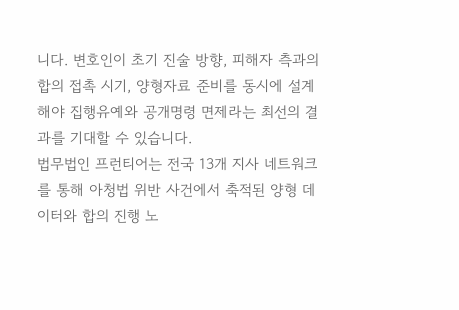니다. 변호인이 초기 진술 방향, 피해자 측과의 합의 접촉 시기, 양형자료 준비를 동시에 설계해야 집행유예와 공개명령 면제라는 최선의 결과를 기대할 수 있습니다.
법무법인 프런티어는 전국 13개 지사 네트워크를 통해 아청법 위반 사건에서 축적된 양형 데이터와 합의 진행 노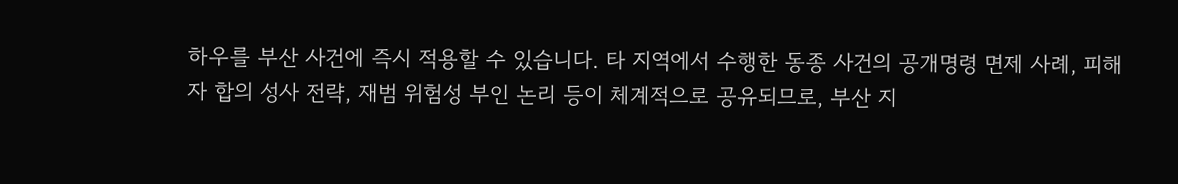하우를 부산 사건에 즉시 적용할 수 있습니다. 타 지역에서 수행한 동종 사건의 공개명령 면제 사례, 피해자 합의 성사 전략, 재범 위험성 부인 논리 등이 체계적으로 공유되므로, 부산 지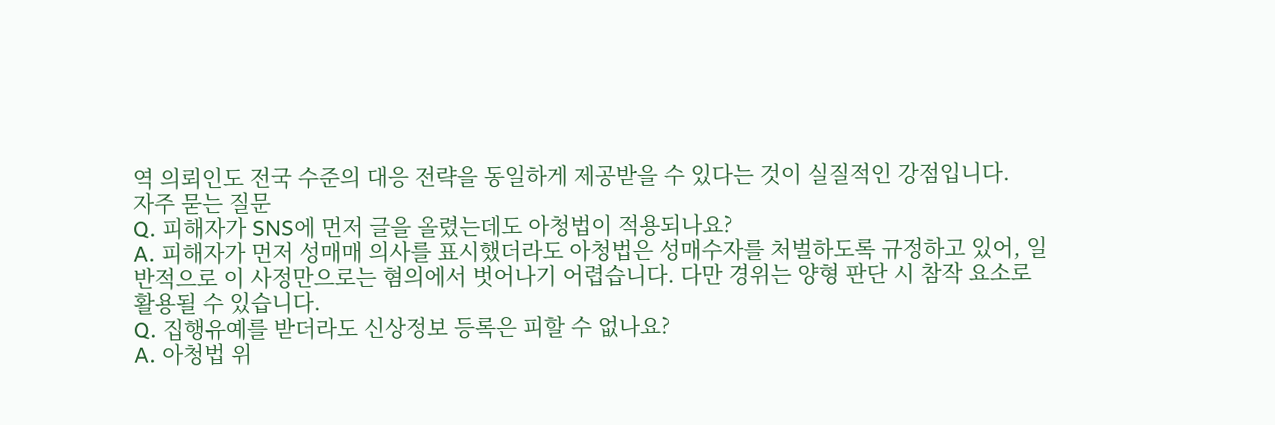역 의뢰인도 전국 수준의 대응 전략을 동일하게 제공받을 수 있다는 것이 실질적인 강점입니다.
자주 묻는 질문
Q. 피해자가 SNS에 먼저 글을 올렸는데도 아청법이 적용되나요?
A. 피해자가 먼저 성매매 의사를 표시했더라도 아청법은 성매수자를 처벌하도록 규정하고 있어, 일반적으로 이 사정만으로는 혐의에서 벗어나기 어렵습니다. 다만 경위는 양형 판단 시 참작 요소로 활용될 수 있습니다.
Q. 집행유예를 받더라도 신상정보 등록은 피할 수 없나요?
A. 아청법 위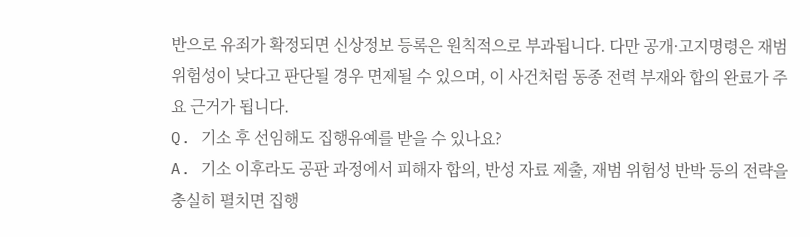반으로 유죄가 확정되면 신상정보 등록은 원칙적으로 부과됩니다. 다만 공개·고지명령은 재범 위험성이 낮다고 판단될 경우 면제될 수 있으며, 이 사건처럼 동종 전력 부재와 합의 완료가 주요 근거가 됩니다.
Q. 기소 후 선임해도 집행유예를 받을 수 있나요?
A. 기소 이후라도 공판 과정에서 피해자 합의, 반성 자료 제출, 재범 위험성 반박 등의 전략을 충실히 펼치면 집행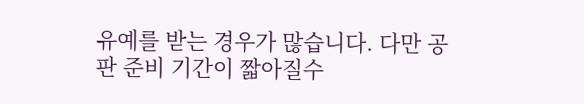유예를 받는 경우가 많습니다. 다만 공판 준비 기간이 짧아질수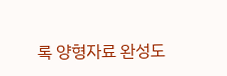록 양형자료 완성도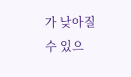가 낮아질 수 있으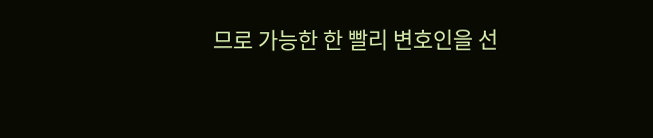므로 가능한 한 빨리 변호인을 선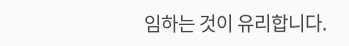임하는 것이 유리합니다.